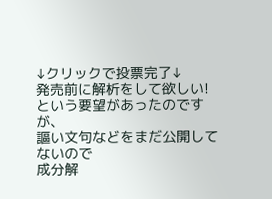↓クリックで投票完了↓
発売前に解析をして欲しい!という要望があったのですが、
謳い文句などをまだ公開してないので
成分解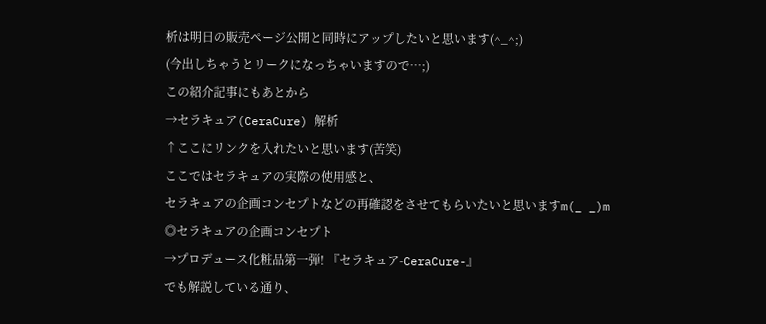析は明日の販売ページ公開と同時にアップしたいと思います(^_^;)
(今出しちゃうとリークになっちゃいますので…;)
この紹介記事にもあとから
→セラキュア(CeraCure) 解析
↑ここにリンクを入れたいと思います(苦笑)
ここではセラキュアの実際の使用感と、
セラキュアの企画コンセプトなどの再確認をさせてもらいたいと思いますm(_ _)m
◎セラキュアの企画コンセプト
→プロデュース化粧品第一弾! 『セラキュア-CeraCure-』
でも解説している通り、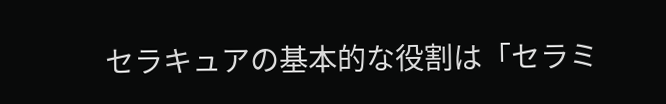セラキュアの基本的な役割は「セラミ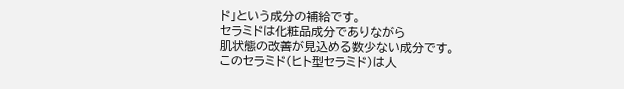ド」という成分の補給です。
セラミドは化粧品成分でありながら
肌状態の改善が見込める数少ない成分です。
このセラミド(ヒト型セラミド)は人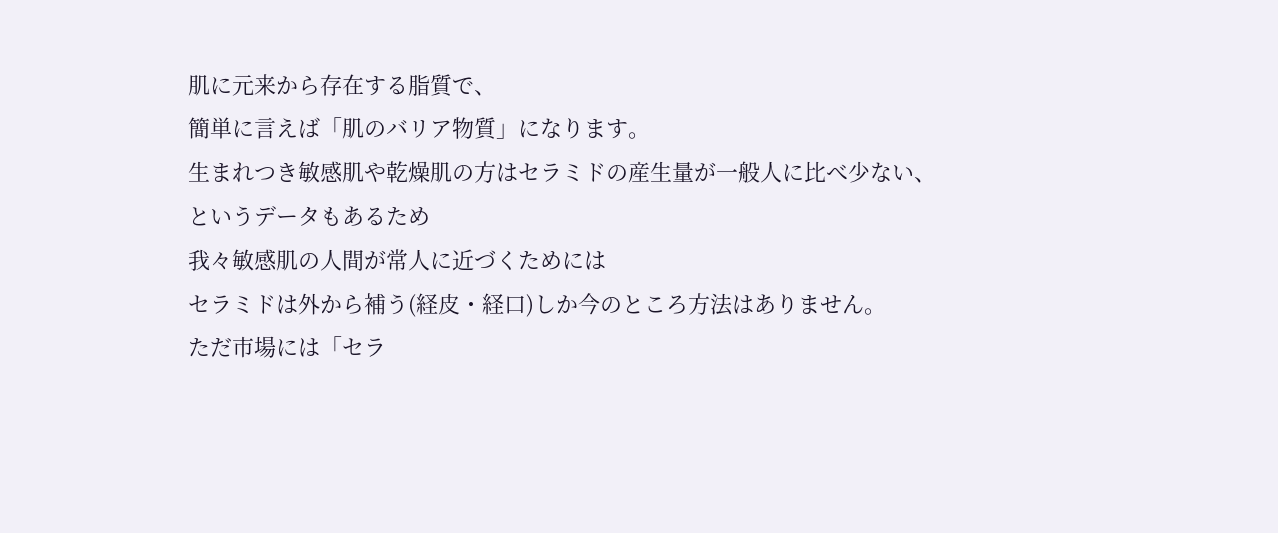肌に元来から存在する脂質で、
簡単に言えば「肌のバリア物質」になります。
生まれつき敏感肌や乾燥肌の方はセラミドの産生量が一般人に比べ少ない、
というデータもあるため
我々敏感肌の人間が常人に近づくためには
セラミドは外から補う(経皮・経口)しか今のところ方法はありません。
ただ市場には「セラ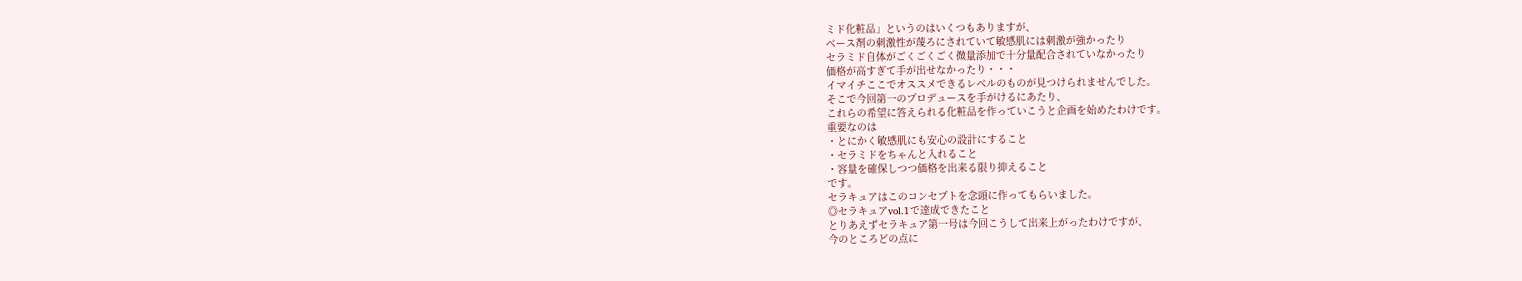ミド化粧品」というのはいくつもありますが、
ベース剤の刺激性が蔑ろにされていて敏感肌には刺激が強かったり
セラミド自体がごくごくごく微量添加で十分量配合されていなかったり
価格が高すぎて手が出せなかったり・・・
イマイチここでオススメできるレベルのものが見つけられませんでした。
そこで今回第一のプロデュースを手がけるにあたり、
これらの希望に答えられる化粧品を作っていこうと企画を始めたわけです。
重要なのは
・とにかく敏感肌にも安心の設計にすること
・セラミドをちゃんと入れること
・容量を確保しつつ価格を出来る限り抑えること
です。
セラキュアはこのコンセプトを念頭に作ってもらいました。
◎セラキュアvol.1で達成できたこと
とりあえずセラキュア第一号は今回こうして出来上がったわけですが、
今のところどの点に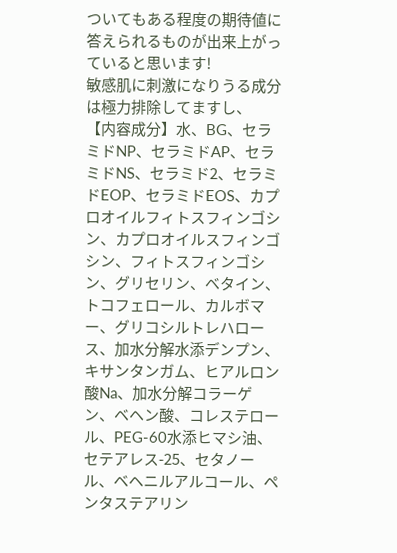ついてもある程度の期待値に答えられるものが出来上がっていると思います!
敏感肌に刺激になりうる成分は極力排除してますし、
【内容成分】水、BG、セラミドNP、セラミドAP、セラミドNS、セラミド2、セラミドEOP、セラミドEOS、カプロオイルフィトスフィンゴシン、カプロオイルスフィンゴシン、フィトスフィンゴシン、グリセリン、ベタイン、トコフェロール、カルボマー、グリコシルトレハロース、加水分解水添デンプン、キサンタンガム、ヒアルロン酸Na、加水分解コラーゲン、ベヘン酸、コレステロール、PEG-60水添ヒマシ油、セテアレス-25、セタノール、ベヘニルアルコール、ペンタステアリン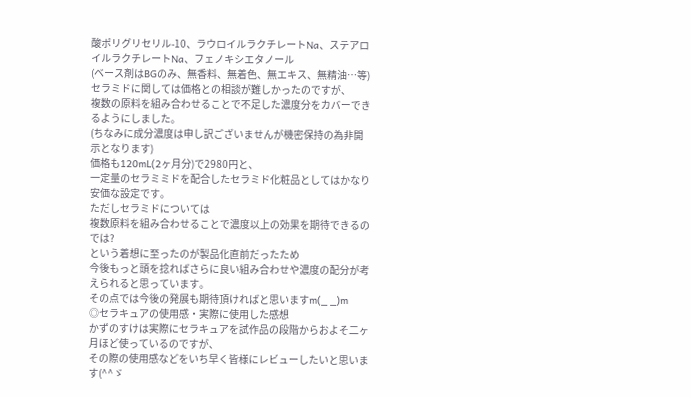酸ポリグリセリル-10、ラウロイルラクチレートNa、ステアロイルラクチレートNa、フェノキシエタノール
(ベース剤はBGのみ、無香料、無着色、無エキス、無精油…等)
セラミドに関しては価格との相談が難しかったのですが、
複数の原料を組み合わせることで不足した濃度分をカバーできるようにしました。
(ちなみに成分濃度は申し訳ございませんが機密保持の為非開示となります)
価格も120mL(2ヶ月分)で2980円と、
一定量のセラミミドを配合したセラミド化粧品としてはかなり安価な設定です。
ただしセラミドについては
複数原料を組み合わせることで濃度以上の効果を期待できるのでは?
という着想に至ったのが製品化直前だったため
今後もっと頭を捻ればさらに良い組み合わせや濃度の配分が考えられると思っています。
その点では今後の発展も期待頂ければと思いますm(_ _)m
◎セラキュアの使用感・実際に使用した感想
かずのすけは実際にセラキュアを試作品の段階からおよそ二ヶ月ほど使っているのですが、
その際の使用感などをいち早く皆様にレビューしたいと思います(^^ゞ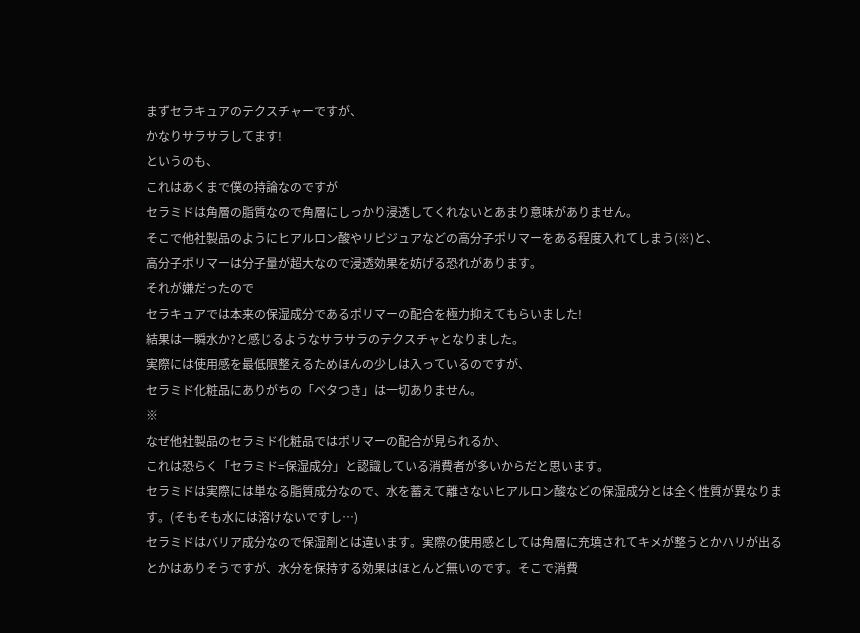まずセラキュアのテクスチャーですが、
かなりサラサラしてます!
というのも、
これはあくまで僕の持論なのですが
セラミドは角層の脂質なので角層にしっかり浸透してくれないとあまり意味がありません。
そこで他社製品のようにヒアルロン酸やリピジュアなどの高分子ポリマーをある程度入れてしまう(※)と、
高分子ポリマーは分子量が超大なので浸透効果を妨げる恐れがあります。
それが嫌だったので
セラキュアでは本来の保湿成分であるポリマーの配合を極力抑えてもらいました!
結果は一瞬水か?と感じるようなサラサラのテクスチャとなりました。
実際には使用感を最低限整えるためほんの少しは入っているのですが、
セラミド化粧品にありがちの「ベタつき」は一切ありません。
※
なぜ他社製品のセラミド化粧品ではポリマーの配合が見られるか、
これは恐らく「セラミド=保湿成分」と認識している消費者が多いからだと思います。
セラミドは実際には単なる脂質成分なので、水を蓄えて離さないヒアルロン酸などの保湿成分とは全く性質が異なります。(そもそも水には溶けないですし…)
セラミドはバリア成分なので保湿剤とは違います。実際の使用感としては角層に充填されてキメが整うとかハリが出るとかはありそうですが、水分を保持する効果はほとんど無いのです。そこで消費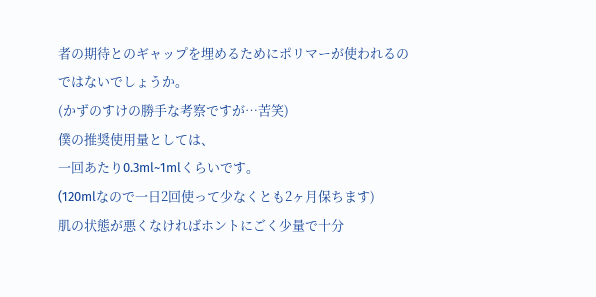者の期待とのギャップを埋めるためにポリマーが使われるのではないでしょうか。
(かずのすけの勝手な考察ですが…苦笑)
僕の推奨使用量としては、
一回あたり0.3ml~1mlくらいです。
(120mlなので一日2回使って少なくとも2ヶ月保ちます)
肌の状態が悪くなければホントにごく少量で十分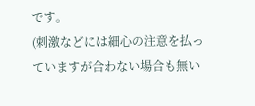です。
(刺激などには細心の注意を払っていますが合わない場合も無い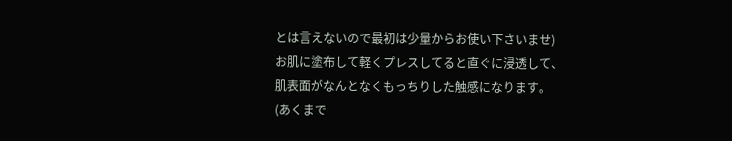とは言えないので最初は少量からお使い下さいませ)
お肌に塗布して軽くプレスしてると直ぐに浸透して、
肌表面がなんとなくもっちりした触感になります。
(あくまで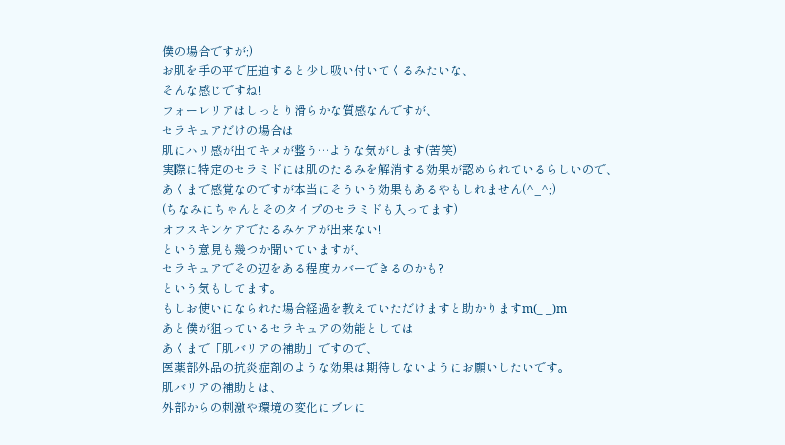僕の場合ですが;)
お肌を手の平で圧迫すると少し吸い付いてくるみたいな、
そんな感じですね!
フォーレリアはしっとり滑らかな質感なんですが、
セラキュアだけの場合は
肌にハリ感が出てキメが整う…ような気がします(苦笑)
実際に特定のセラミドには肌のたるみを解消する効果が認められているらしいので、
あくまで感覚なのですが本当にそういう効果もあるやもしれません(^_^;)
(ちなみにちゃんとそのタイプのセラミドも入ってます)
オフスキンケアでたるみケアが出来ない!
という意見も幾つか聞いていますが、
セラキュアでその辺をある程度カバーできるのかも?
という気もしてます。
もしお使いになられた場合経過を教えていただけますと助かりますm(_ _)m
あと僕が狙っているセラキュアの効能としては
あくまで「肌バリアの補助」ですので、
医薬部外品の抗炎症剤のような効果は期待しないようにお願いしたいです。
肌バリアの補助とは、
外部からの刺激や環境の変化にブレに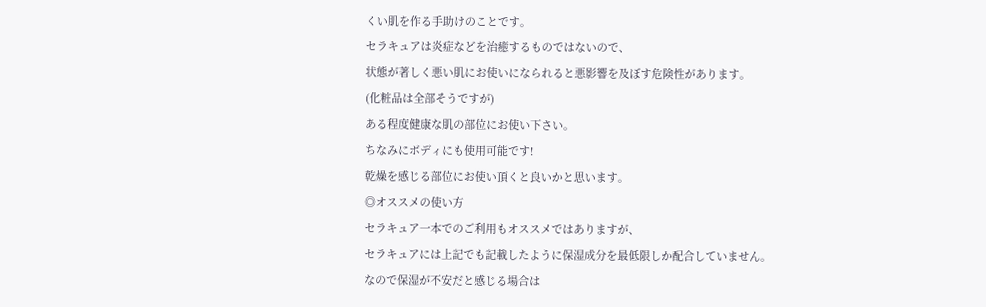くい肌を作る手助けのことです。
セラキュアは炎症などを治癒するものではないので、
状態が著しく悪い肌にお使いになられると悪影響を及ぼす危険性があります。
(化粧品は全部そうですが)
ある程度健康な肌の部位にお使い下さい。
ちなみにボディにも使用可能です!
乾燥を感じる部位にお使い頂くと良いかと思います。
◎オススメの使い方
セラキュア一本でのご利用もオススメではありますが、
セラキュアには上記でも記載したように保湿成分を最低限しか配合していません。
なので保湿が不安だと感じる場合は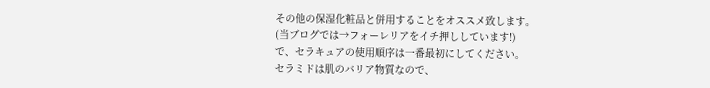その他の保湿化粧品と併用することをオススメ致します。
(当ブログでは→フォーレリアをイチ押ししています!)
で、セラキュアの使用順序は一番最初にしてください。
セラミドは肌のバリア物質なので、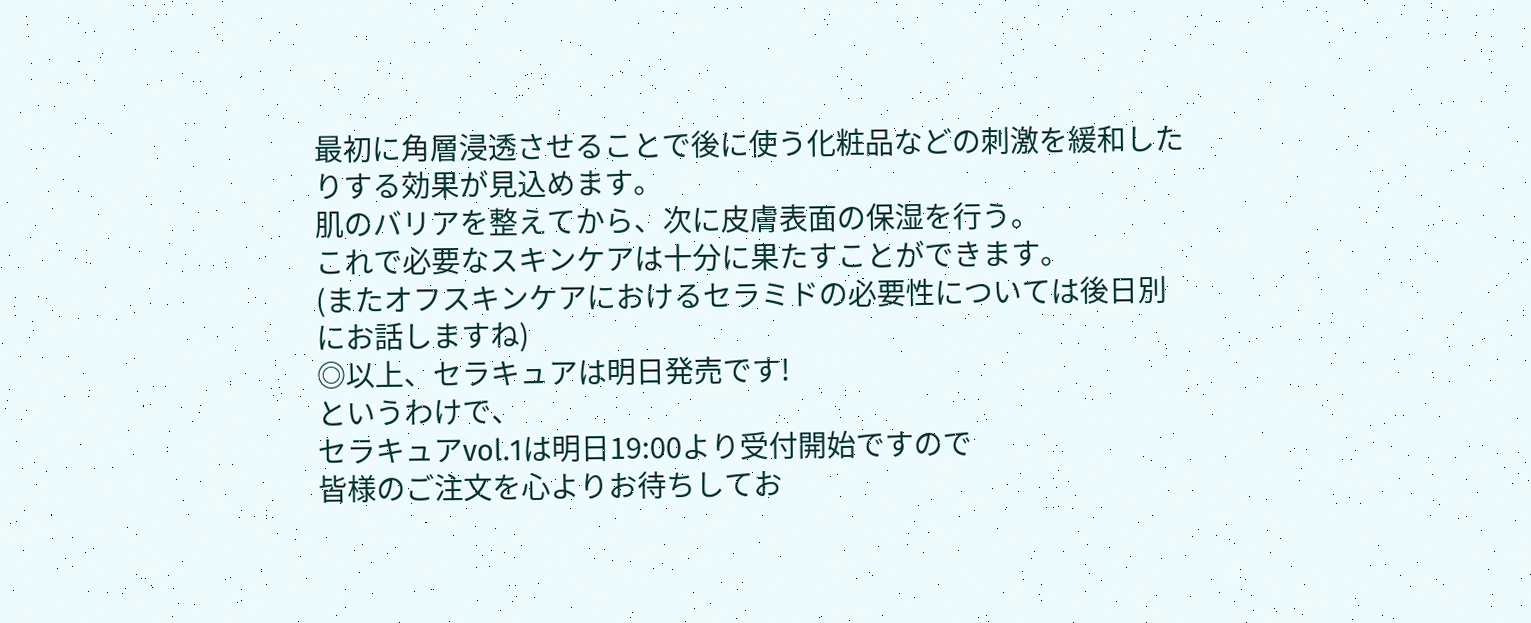最初に角層浸透させることで後に使う化粧品などの刺激を緩和したりする効果が見込めます。
肌のバリアを整えてから、次に皮膚表面の保湿を行う。
これで必要なスキンケアは十分に果たすことができます。
(またオフスキンケアにおけるセラミドの必要性については後日別にお話しますね)
◎以上、セラキュアは明日発売です!
というわけで、
セラキュアvol.1は明日19:00より受付開始ですので
皆様のご注文を心よりお待ちしてお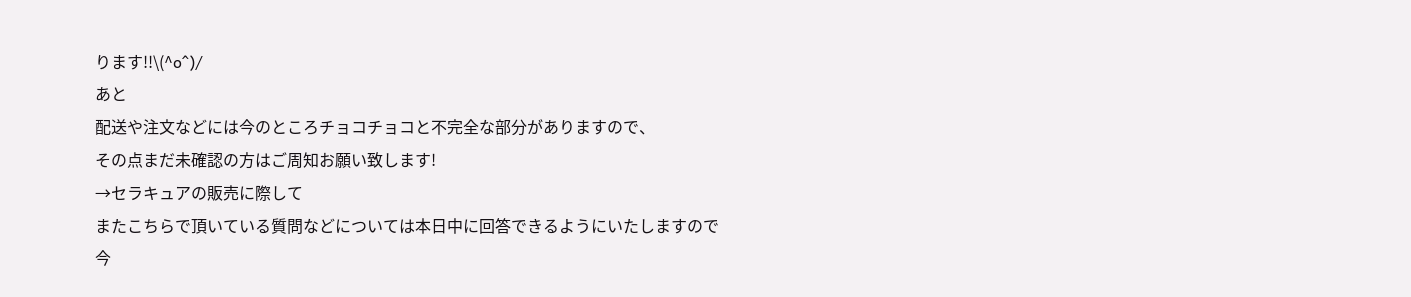ります!!\(^o^)/
あと
配送や注文などには今のところチョコチョコと不完全な部分がありますので、
その点まだ未確認の方はご周知お願い致します!
→セラキュアの販売に際して
またこちらで頂いている質問などについては本日中に回答できるようにいたしますので
今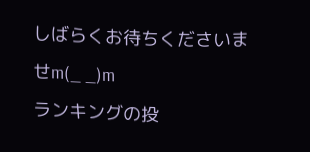しばらくお待ちくださいませm(_ _)m
ランキングの投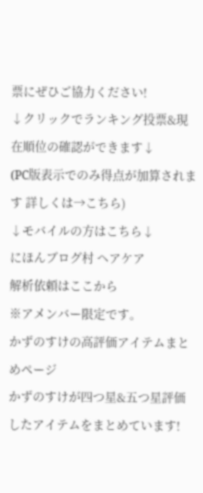票にぜひご協力ください!
↓クリックでランキング投票&現在順位の確認ができます↓
(PC版表示でのみ得点が加算されます 詳しくは→こちら)
↓モバイルの方はこちら↓
にほんブログ村 ヘアケア
解析依頼はここから
※アメンバー限定です。
かずのすけの高評価アイテムまとめページ
かずのすけが四つ星&五つ星評価したアイテムをまとめています!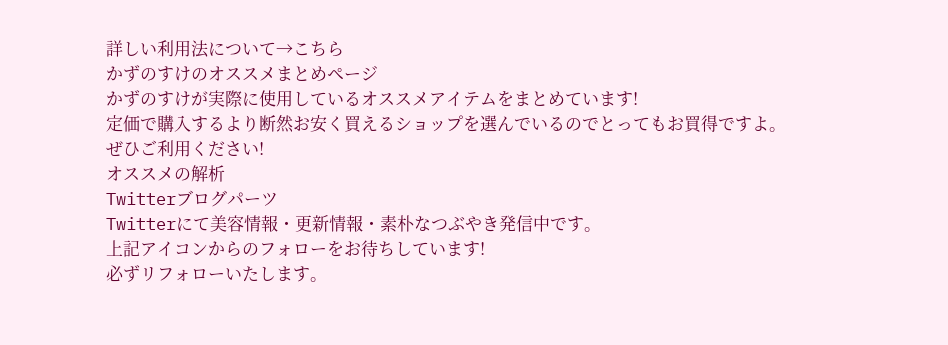詳しい利用法について→こちら
かずのすけのオススメまとめページ
かずのすけが実際に使用しているオススメアイテムをまとめています!
定価で購入するより断然お安く買えるショップを選んでいるのでとってもお買得ですよ。
ぜひご利用ください!
オススメの解析
Twitterブログパーツ
Twitterにて美容情報・更新情報・素朴なつぶやき発信中です。
上記アイコンからのフォローをお待ちしています!
必ずリフォローいたします。